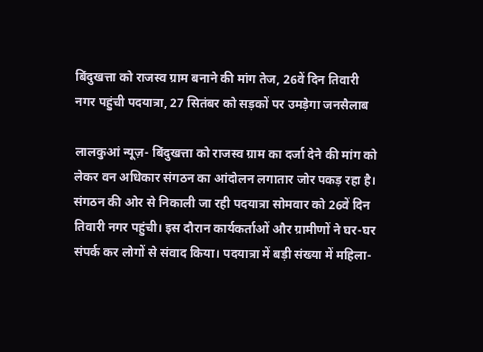बिंदुखत्ता को राजस्व ग्राम बनाने की मांग तेज, 26वें दिन तिवारी नगर पहुंची पदयात्रा, 27 सितंबर को सड़कों पर उमड़ेगा जनसैलाब

लालकुआं न्यूज़- बिंदुखत्ता को राजस्व ग्राम का दर्जा देने की मांग को लेकर वन अधिकार संगठन का आंदोलन लगातार जोर पकड़ रहा है। संगठन की ओर से निकाली जा रही पदयात्रा सोमवार को 26वें दिन तिवारी नगर पहुंची। इस दौरान कार्यकर्ताओं और ग्रामीणों ने घर-घर संपर्क कर लोगों से संवाद किया। पदयात्रा में बड़ी संख्या में महिला-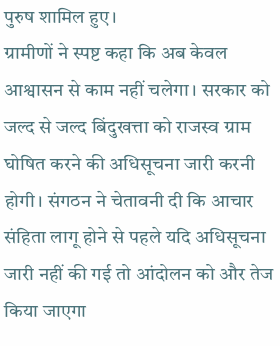पुरुष शामिल हुए।
ग्रामीणों ने स्पष्ट कहा कि अब केवल आश्वासन से काम नहीं चलेगा। सरकार को जल्द से जल्द बिंदुखत्ता को राजस्व ग्राम घोषित करने की अधिसूचना जारी करनी होगी। संगठन ने चेतावनी दी कि आचार संहिता लागू होने से पहले यदि अधिसूचना जारी नहीं की गई तो आंदोलन को और तेज किया जाएगा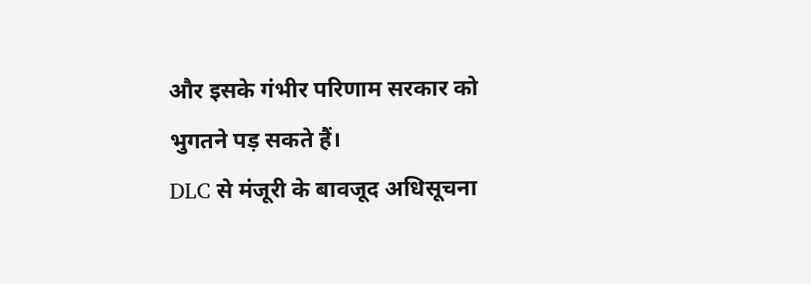और इसके गंभीर परिणाम सरकार को भुगतने पड़ सकते हैं।
DLC से मंजूरी के बावजूद अधिसूचना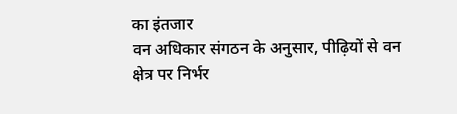का इंतजार
वन अधिकार संगठन के अनुसार, पीढ़ियों से वन क्षेत्र पर निर्भर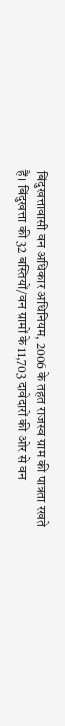बिंदुखत्तावासी वन अधिकार अधिनियम, 2006 के तहत राजस्व ग्राम की पात्रता रखते हैं। बिंदुखत्ता की 32 बस्तियों/वन ग्रामों के 11,703 दावेदारों की ओर से वन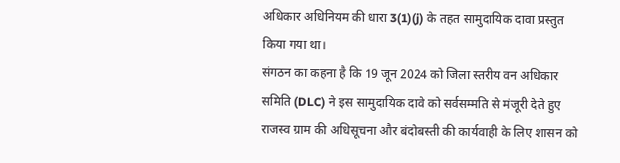अधिकार अधिनियम की धारा 3(1)(j) के तहत सामुदायिक दावा प्रस्तुत किया गया था।
संगठन का कहना है कि 19 जून 2024 को जिला स्तरीय वन अधिकार समिति (DLC) ने इस सामुदायिक दावे को सर्वसम्मति से मंजूरी देते हुए राजस्व ग्राम की अधिसूचना और बंदोबस्ती की कार्यवाही के लिए शासन को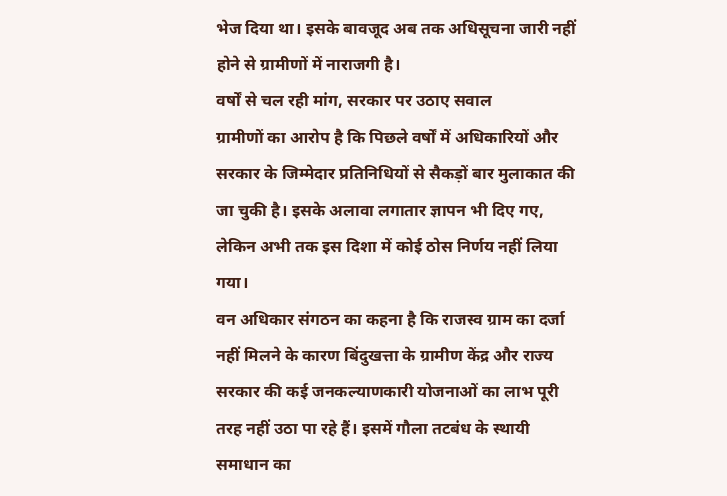भेज दिया था। इसके बावजूद अब तक अधिसूचना जारी नहीं होने से ग्रामीणों में नाराजगी है।
वर्षों से चल रही मांग, सरकार पर उठाए सवाल
ग्रामीणों का आरोप है कि पिछले वर्षों में अधिकारियों और सरकार के जिम्मेदार प्रतिनिधियों से सैकड़ों बार मुलाकात की जा चुकी है। इसके अलावा लगातार ज्ञापन भी दिए गए, लेकिन अभी तक इस दिशा में कोई ठोस निर्णय नहीं लिया गया।
वन अधिकार संगठन का कहना है कि राजस्व ग्राम का दर्जा नहीं मिलने के कारण बिंदुखत्ता के ग्रामीण केंद्र और राज्य सरकार की कई जनकल्याणकारी योजनाओं का लाभ पूरी तरह नहीं उठा पा रहे हैं। इसमें गौला तटबंध के स्थायी समाधान का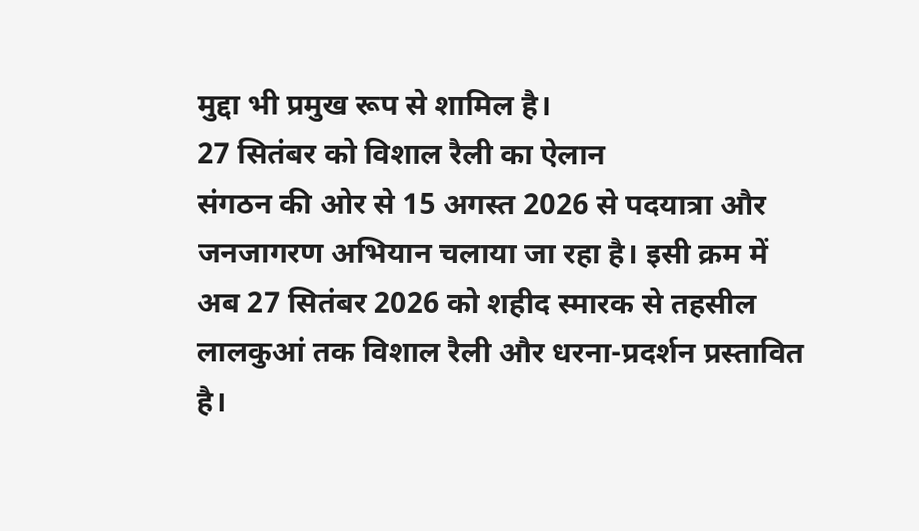मुद्दा भी प्रमुख रूप से शामिल है।
27 सितंबर को विशाल रैली का ऐलान
संगठन की ओर से 15 अगस्त 2026 से पदयात्रा और जनजागरण अभियान चलाया जा रहा है। इसी क्रम में अब 27 सितंबर 2026 को शहीद स्मारक से तहसील लालकुआं तक विशाल रैली और धरना-प्रदर्शन प्रस्तावित है।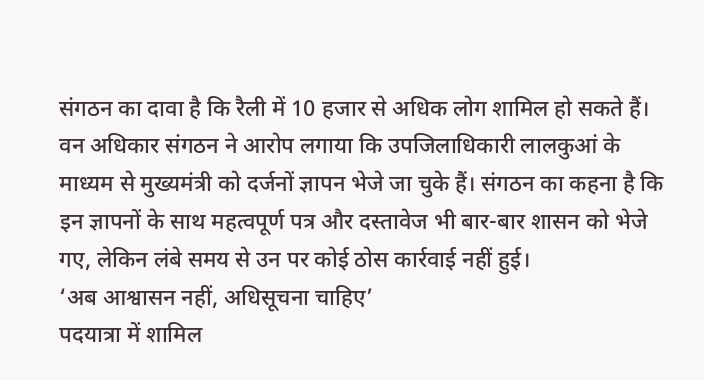संगठन का दावा है कि रैली में 10 हजार से अधिक लोग शामिल हो सकते हैं।
वन अधिकार संगठन ने आरोप लगाया कि उपजिलाधिकारी लालकुआं के माध्यम से मुख्यमंत्री को दर्जनों ज्ञापन भेजे जा चुके हैं। संगठन का कहना है कि इन ज्ञापनों के साथ महत्वपूर्ण पत्र और दस्तावेज भी बार-बार शासन को भेजे गए, लेकिन लंबे समय से उन पर कोई ठोस कार्रवाई नहीं हुई।
‘अब आश्वासन नहीं, अधिसूचना चाहिए’
पदयात्रा में शामिल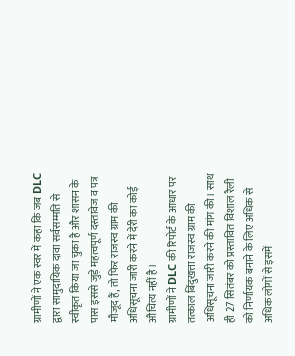ग्रामीणों ने एक स्वर में कहा कि जब DLC द्वारा सामुदायिक दावा सर्वसम्मति से स्वीकृत किया जा चुका है और शासन के पास इससे जुड़े महत्वपूर्ण दस्तावेज व पत्र मौजूद हैं, तो फिर राजस्व ग्राम की अधिसूचना जारी करने में देरी का कोई औचित्य नहीं है।
ग्रामीणों ने DLC की रिपोर्ट के आधार पर तत्काल बिंदुखत्ता राजस्व ग्राम की अधिसूचना जारी करने की मांग की। साथ ही 27 सितंबर को प्रस्तावित विशाल रैली को निर्णायक बनाने के लिए अधिक से अधिक लोगों से इसमें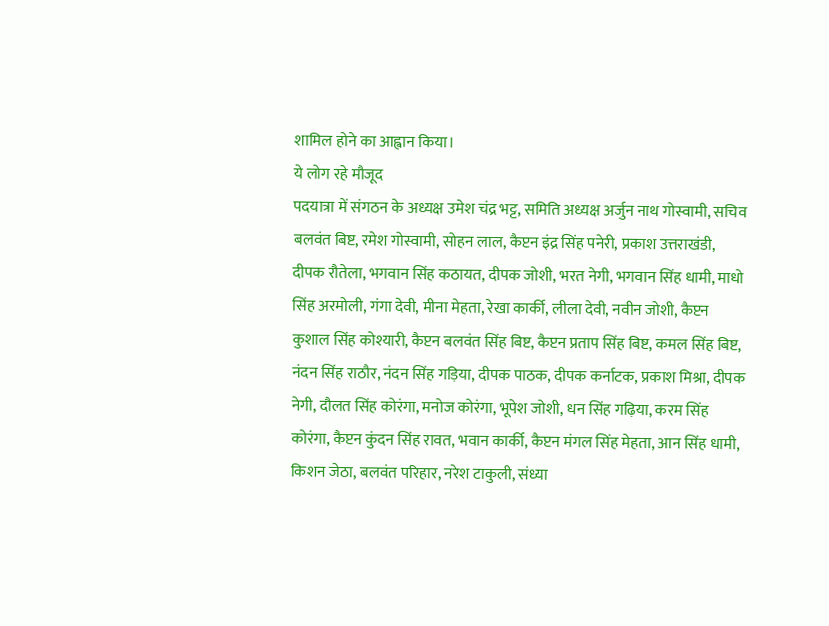शामिल होने का आह्वान किया।
ये लोग रहे मौजूद
पदयात्रा में संगठन के अध्यक्ष उमेश चंद्र भट्ट, समिति अध्यक्ष अर्जुन नाथ गोस्वामी, सचिव बलवंत बिष्ट, रमेश गोस्वामी, सोहन लाल, कैप्टन इंद्र सिंह पनेरी, प्रकाश उत्तराखंडी, दीपक रौतेला, भगवान सिंह कठायत, दीपक जोशी, भरत नेगी, भगवान सिंह धामी, माधो सिंह अरमोली, गंगा देवी, मीना मेहता, रेखा कार्की, लीला देवी, नवीन जोशी, कैप्टन कुशाल सिंह कोश्यारी, कैप्टन बलवंत सिंह बिष्ट, कैप्टन प्रताप सिंह बिष्ट, कमल सिंह बिष्ट, नंदन सिंह राठौर, नंदन सिंह गड़िया, दीपक पाठक, दीपक कर्नाटक, प्रकाश मिश्रा, दीपक नेगी, दौलत सिंह कोरंगा, मनोज कोरंगा, भूपेश जोशी, धन सिंह गढ़िया, करम सिंह कोरंगा, कैप्टन कुंदन सिंह रावत, भवान कार्की, कैप्टन मंगल सिंह मेहता, आन सिंह धामी, किशन जेठा, बलवंत परिहार, नरेश टाकुली, संध्या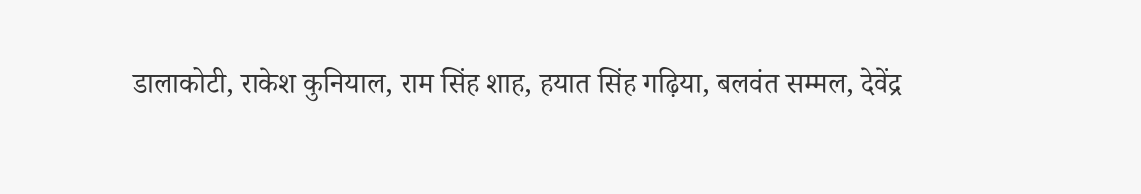डालाकोटी, राकेश कुनियाल, राम सिंह शाह, हयात सिंह गढ़िया, बलवंत सम्मल, देवेंद्र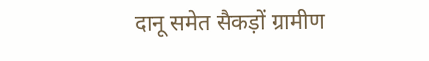दानू समेत सैकड़ों ग्रामीण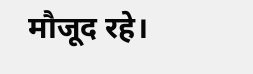मौजूद रहे।